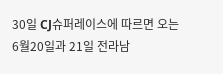30일 CJ슈퍼레이스에 따르면 오는 6월20일과 21일 전라남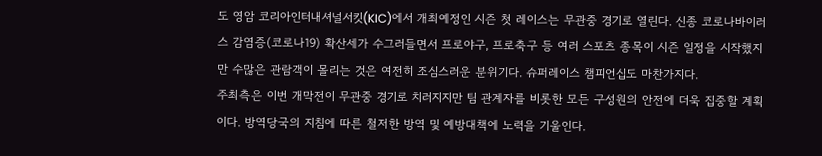도 영암 코리아인터내셔널서킷(KIC)에서 개최예정인 시즌 첫 레이스는 무관중 경기로 열린다. 신종 코로나바이러스 감염증(코로나19) 확산세가 수그러들면서 프로야구, 프로축구 등 여러 스포츠 종목이 시즌 일정을 시작했지만 수많은 관람객이 몰리는 것은 여전히 조심스러운 분위기다. 슈퍼레이스 챔피언십도 마찬가지다.
주최측은 이번 개막전이 무관중 경기로 치러지지만 팀 관계자를 비롯한 모든 구성원의 안전에 더욱 집중할 계획이다. 방역당국의 지침에 따른 철저한 방역 및 예방대책에 노력을 기울인다.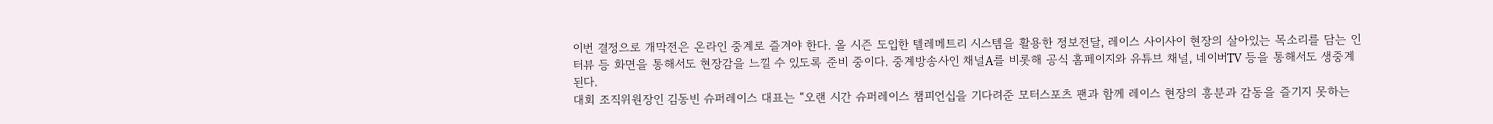이번 결정으로 개막전은 온라인 중계로 즐겨야 한다. 올 시즌 도입한 텔레메트리 시스템을 활용한 정보전달, 레이스 사이사이 현장의 살아있는 목소리를 담는 인터뷰 등 화면을 통해서도 현장감을 느낄 수 있도록 준비 중이다. 중계방송사인 채널A를 비롯해 공식 홈페이지와 유튜브 채널, 네이버TV 등을 통해서도 생중계된다.
대회 조직위원장인 김동빈 슈퍼레이스 대표는 “오랜 시간 슈퍼레이스 챔피언십을 기다려준 모터스포츠 팬과 함께 레이스 현장의 흥분과 감동을 즐기지 못하는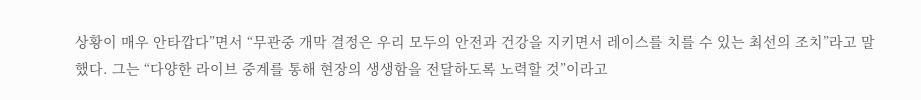상황이 매우 안타깝다”면서 “무관중 개막 결정은 우리 모두의 안전과 건강을 지키면서 레이스를 치를 수 있는 최선의 조치”라고 말했다. 그는 “다양한 라이브 중계를 통해 현장의 생생함을 전달하도록 노력할 것”이라고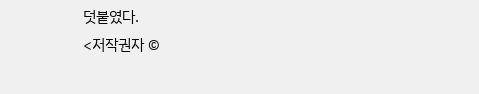덧붙였다.
<저작권자 ©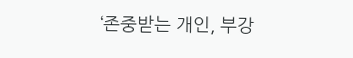‘존중받는 개인, 부강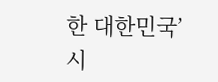한 대한민국’ 시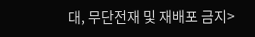대, 무단전재 및 재배포 금지>